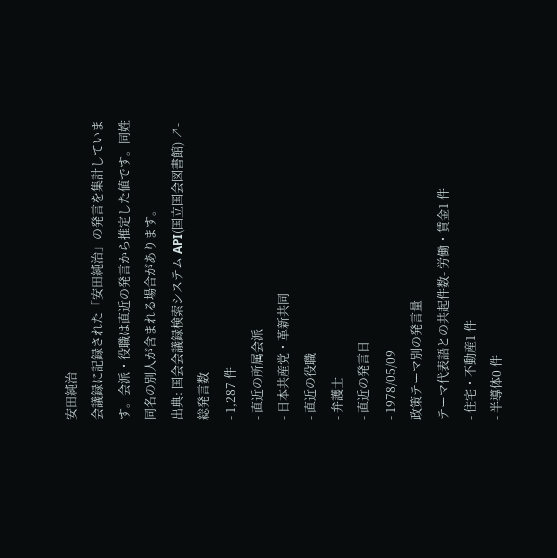安田純治
会議録に記録された「安田純治」の発言を集計しています。会派・役職は直近の発言から推定した値です。同姓同名の別人が含まれる場合があります。
出典: 国会会議録検索システム API(国立国会図書館) ↗- 総発言数
- 1,287 件
- 直近の所属会派
- 日本共産党・革新共同
- 直近の役職
- 弁護士
- 直近の発言日
- 1978/05/09
政策テーマ別の発言量
テーマ代表語との共起件数- 労働・賃金1 件
- 住宅・不動産1 件
- 半導体0 件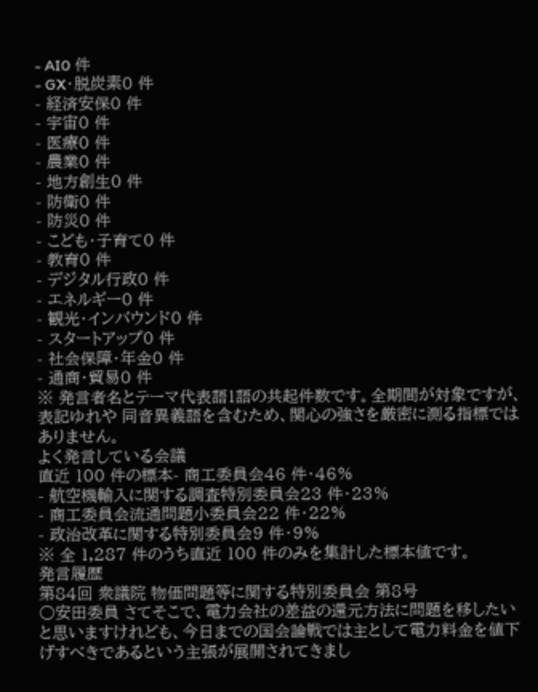- AI0 件
- GX・脱炭素0 件
- 経済安保0 件
- 宇宙0 件
- 医療0 件
- 農業0 件
- 地方創生0 件
- 防衛0 件
- 防災0 件
- こども・子育て0 件
- 教育0 件
- デジタル行政0 件
- エネルギー0 件
- 観光・インバウンド0 件
- スタートアップ0 件
- 社会保障・年金0 件
- 通商・貿易0 件
※ 発言者名とテーマ代表語1語の共起件数です。全期間が対象ですが、表記ゆれや 同音異義語を含むため、関心の強さを厳密に測る指標ではありません。
よく発言している会議
直近 100 件の標本- 商工委員会46 件・46%
- 航空機輸入に関する調査特別委員会23 件・23%
- 商工委員会流通問題小委員会22 件・22%
- 政治改革に関する特別委員会9 件・9%
※ 全 1,287 件のうち直近 100 件のみを集計した標本値です。
発言履歴
第84回 衆議院 物価問題等に関する特別委員会 第8号
○安田委員 さてそこで、電力会社の差益の還元方法に問題を移したいと思いますけれども、今日までの国会論戦では主として電力料金を値下げすべきであるという主張が展開されてきまし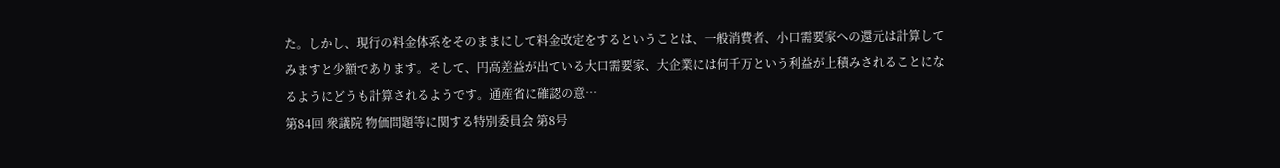た。しかし、現行の料金体系をそのままにして料金改定をするということは、一般消費者、小口需要家への還元は計算してみますと少額であります。そして、円高差益が出ている大口需要家、大企業には何千万という利益が上積みされることになるようにどうも計算されるようです。通産省に確認の意…
第84回 衆議院 物価問題等に関する特別委員会 第8号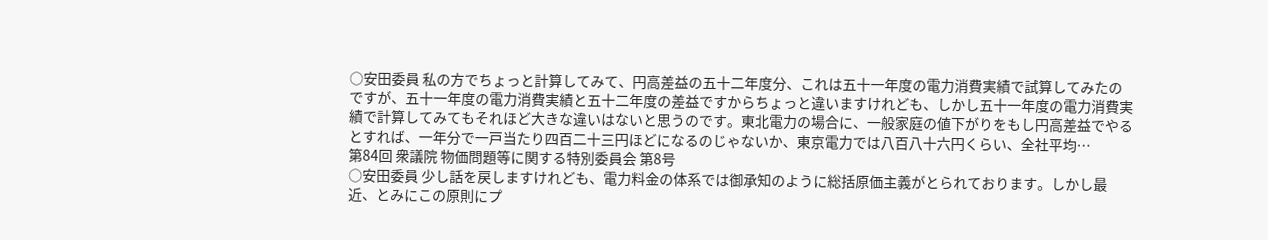○安田委員 私の方でちょっと計算してみて、円高差益の五十二年度分、これは五十一年度の電力消費実績で試算してみたのですが、五十一年度の電力消費実績と五十二年度の差益ですからちょっと違いますけれども、しかし五十一年度の電力消費実績で計算してみてもそれほど大きな違いはないと思うのです。東北電力の場合に、一般家庭の値下がりをもし円高差益でやるとすれば、一年分で一戸当たり四百二十三円ほどになるのじゃないか、東京電力では八百八十六円くらい、全社平均…
第84回 衆議院 物価問題等に関する特別委員会 第8号
○安田委員 少し話を戻しますけれども、電力料金の体系では御承知のように総括原価主義がとられております。しかし最近、とみにこの原則にプ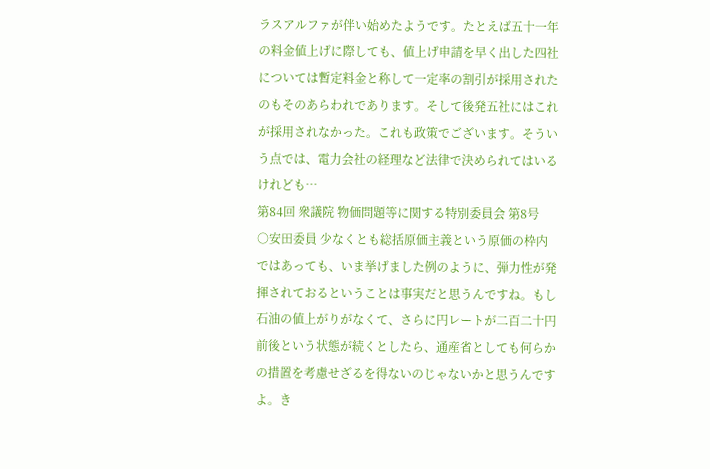ラスアルファが伴い始めたようです。たとえば五十一年の料金値上げに際しても、値上げ申請を早く出した四社については暫定料金と称して一定率の割引が採用されたのもそのあらわれであります。そして後発五社にはこれが採用されなかった。これも政策でございます。そういう点では、電力会社の経理など法律で決められてはいるけれども…
第84回 衆議院 物価問題等に関する特別委員会 第8号
○安田委員 少なくとも総括原価主義という原価の枠内ではあっても、いま挙げました例のように、弾力性が発揮されておるということは事実だと思うんですね。もし石油の値上がりがなくて、さらに円レートが二百二十円前後という状態が続くとしたら、通産省としても何らかの措置を考慮せざるを得ないのじゃないかと思うんですよ。き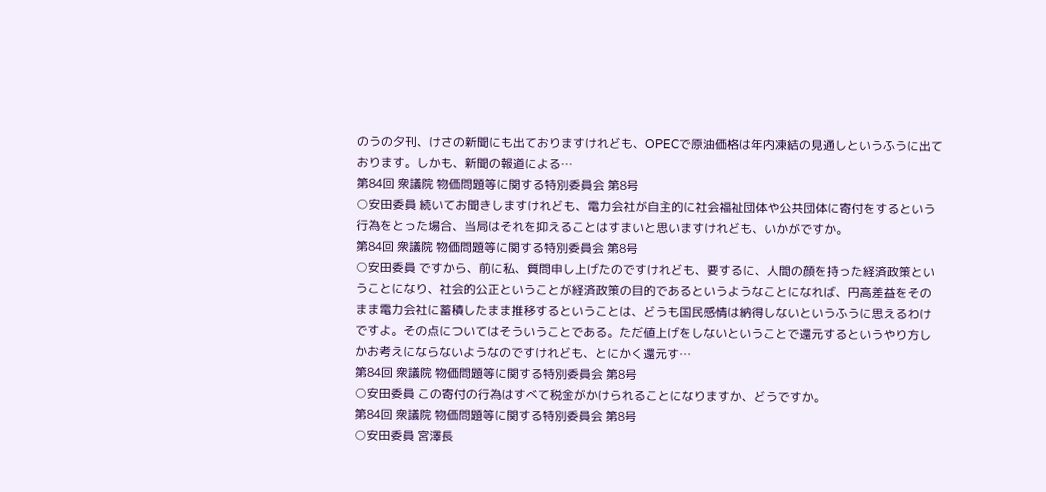のうの夕刊、けさの新聞にも出ておりますけれども、OPECで原油価格は年内凍結の見通しというふうに出ております。しかも、新聞の報道による…
第84回 衆議院 物価問題等に関する特別委員会 第8号
○安田委員 続いてお聞きしますけれども、電力会社が自主的に社会福祉団体や公共団体に寄付をするという行為をとった場合、当局はそれを抑えることはすまいと思いますけれども、いかがですか。
第84回 衆議院 物価問題等に関する特別委員会 第8号
○安田委員 ですから、前に私、質問申し上げたのですけれども、要するに、人間の顔を持った経済政策ということになり、社会的公正ということが経済政策の目的であるというようなことになれば、円高差益をそのまま電力会社に蓄積したまま推移するということは、どうも国民感情は納得しないというふうに思えるわけですよ。その点についてはそういうことである。ただ値上げをしないということで還元するというやり方しかお考えにならないようなのですけれども、とにかく還元す…
第84回 衆議院 物価問題等に関する特別委員会 第8号
○安田委員 この寄付の行為はすべて税金がかけられることになりますか、どうですか。
第84回 衆議院 物価問題等に関する特別委員会 第8号
○安田委員 宮澤長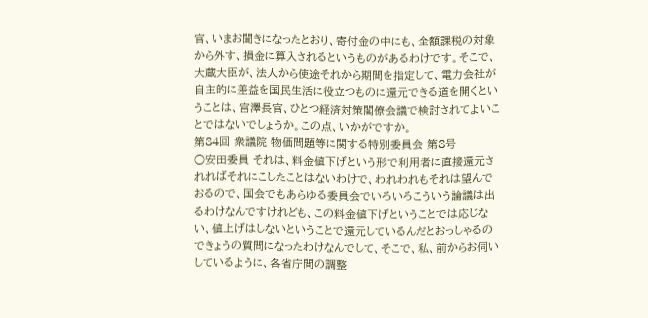官、いまお聞きになったとおり、寄付金の中にも、全額課税の対象から外す、損金に算入されるというものがあるわけです。そこで、大蔵大臣が、法人から使途それから期間を指定して、電力会社が自主的に差益を国民生活に役立つものに還元できる道を開くということは、宮澤長官、ひとつ経済対策閣僚会議で検討されてよいことではないでしょうか。この点、いかがですか。
第84回 衆議院 物価問題等に関する特別委員会 第8号
○安田委員 それは、料金値下げという形で利用者に直接還元されればそれにこしたことはないわけで、われわれもそれは望んでおるので、国会でもあらゆる委員会でいろいろこういう論議は出るわけなんですけれども、この料金値下げということでは応じない、値上げはしないということで還元しているんだとおっしゃるのできょうの質問になったわけなんでして、そこで、私、前からお伺いしているように、各省庁間の調整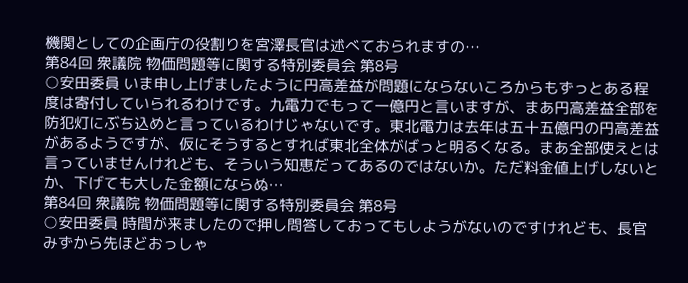機関としての企画庁の役割りを宮澤長官は述べておられますの…
第84回 衆議院 物価問題等に関する特別委員会 第8号
○安田委員 いま申し上げましたように円高差益が問題にならないころからもずっとある程度は寄付していられるわけです。九電力でもって一億円と言いますが、まあ円高差益全部を防犯灯にぶち込めと言っているわけじゃないです。東北電力は去年は五十五億円の円高差益があるようですが、仮にそうするとすれば東北全体がばっと明るくなる。まあ全部使えとは言っていませんけれども、そういう知恵だってあるのではないか。ただ料金値上げしないとか、下げても大した金額にならぬ…
第84回 衆議院 物価問題等に関する特別委員会 第8号
○安田委員 時間が来ましたので押し問答しておってもしようがないのですけれども、長官みずから先ほどおっしゃ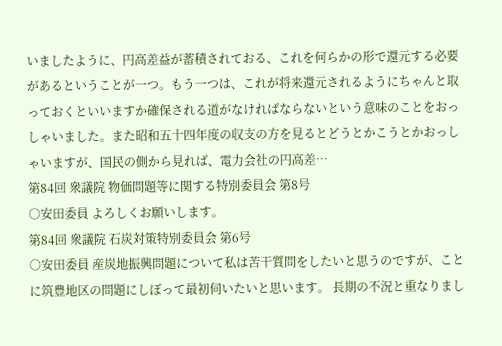いましたように、円高差益が蓄積されておる、これを何らかの形で還元する必要があるということが一つ。もう一つは、これが将来還元されるようにちゃんと取っておくといいますか確保される道がなければならないという意味のことをおっしゃいました。また昭和五十四年度の収支の方を見るとどうとかこうとかおっしゃいますが、国民の側から見れば、電力会社の円高差…
第84回 衆議院 物価問題等に関する特別委員会 第8号
○安田委員 よろしくお願いします。
第84回 衆議院 石炭対策特別委員会 第6号
○安田委員 産炭地振興問題について私は苦干質問をしたいと思うのですが、ことに筑豊地区の問題にしぼって最初伺いたいと思います。 長期の不況と重なりまし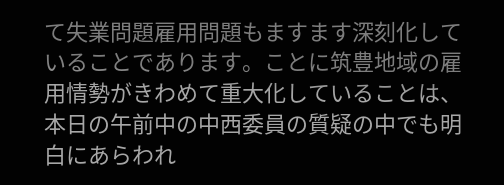て失業問題雇用問題もますます深刻化していることであります。ことに筑豊地域の雇用情勢がきわめて重大化していることは、本日の午前中の中西委員の質疑の中でも明白にあらわれ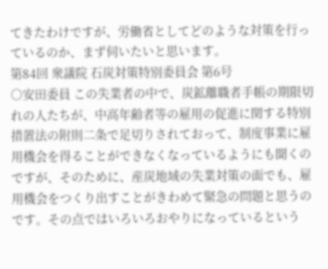てきたわけですが、労働省としてどのような対策を行っているのか、まず伺いたいと思います。
第84回 衆議院 石炭対策特別委員会 第6号
○安田委員 この失業者の中で、炭鉱離職者手帳の期限切れの人たちが、中高年齢者等の雇用の促進に関する特別措置法の附則二条で足切りされておって、制度事業に雇用機会を得ることができなくなっているようにも聞くのですが、そのために、産炭地域の失業対策の面でも、雇用機会をつくり出すことがきわめて緊急の問題と思うのです。その点ではいろいろおやりになっているという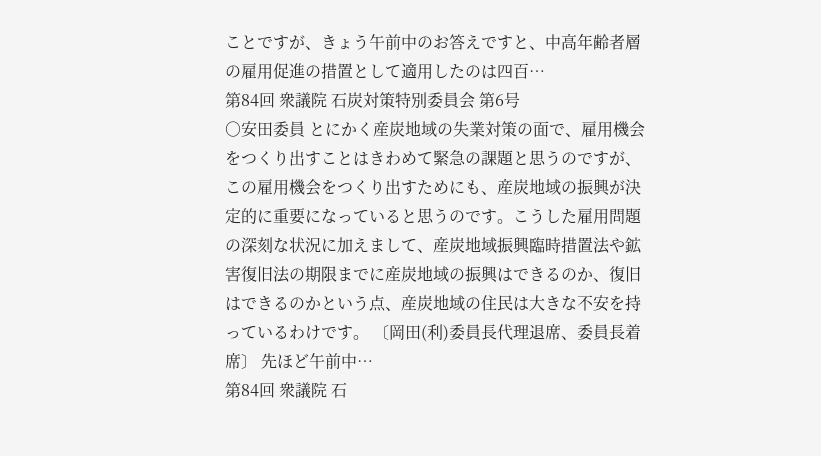ことですが、きょう午前中のお答えですと、中高年齢者層の雇用促進の措置として適用したのは四百…
第84回 衆議院 石炭対策特別委員会 第6号
○安田委員 とにかく産炭地域の失業対策の面で、雇用機会をつくり出すことはきわめて緊急の課題と思うのですが、この雇用機会をつくり出すためにも、産炭地域の振興が決定的に重要になっていると思うのです。こうした雇用問題の深刻な状況に加えまして、産炭地域振興臨時措置法や鉱害復旧法の期限までに産炭地域の振興はできるのか、復旧はできるのかという点、産炭地域の住民は大きな不安を持っているわけです。 〔岡田(利)委員長代理退席、委員長着席〕 先ほど午前中…
第84回 衆議院 石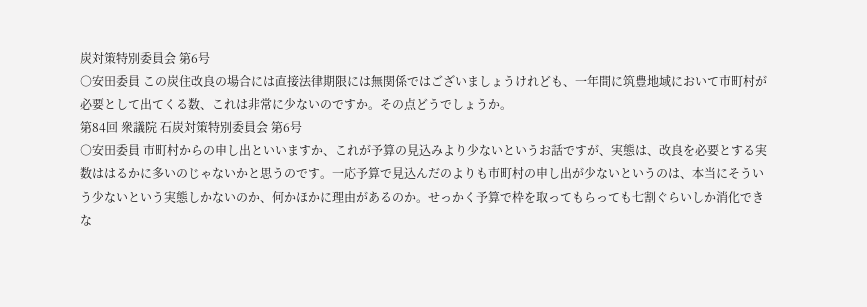炭対策特別委員会 第6号
○安田委員 この炭住改良の場合には直接法律期限には無関係ではございましょうけれども、一年間に筑豊地域において市町村が必要として出てくる数、これは非常に少ないのですか。その点どうでしょうか。
第84回 衆議院 石炭対策特別委員会 第6号
○安田委員 市町村からの申し出といいますか、これが予算の見込みより少ないというお話ですが、実態は、改良を必要とする実数ははるかに多いのじゃないかと思うのです。一応予算で見込んだのよりも市町村の申し出が少ないというのは、本当にそういう少ないという実態しかないのか、何かほかに理由があるのか。せっかく予算で枠を取ってもらっても七割ぐらいしか消化できな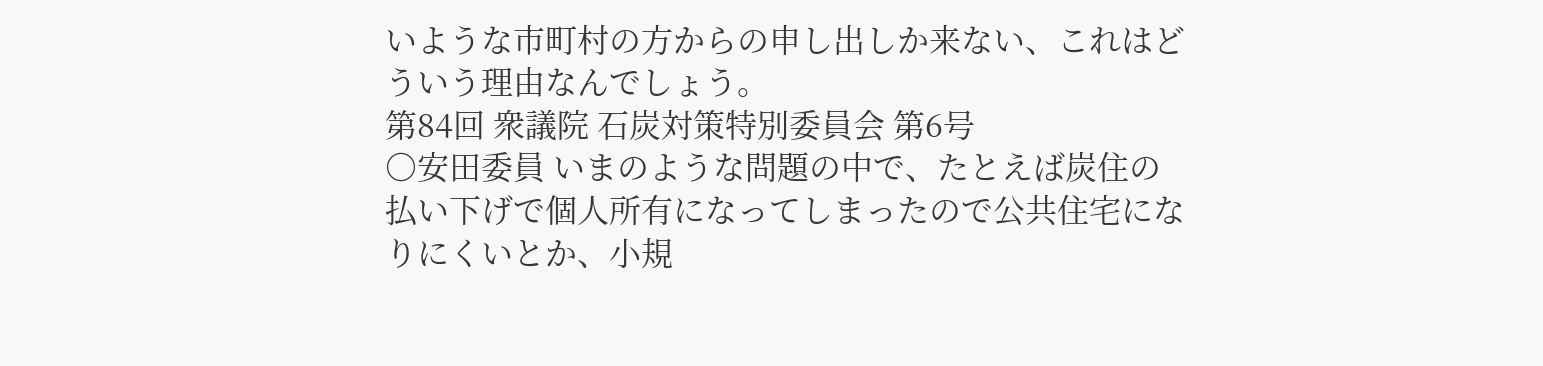いような市町村の方からの申し出しか来ない、これはどういう理由なんでしょう。
第84回 衆議院 石炭対策特別委員会 第6号
○安田委員 いまのような問題の中で、たとえば炭住の払い下げで個人所有になってしまったので公共住宅になりにくいとか、小規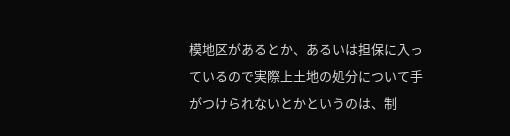模地区があるとか、あるいは担保に入っているので実際上土地の処分について手がつけられないとかというのは、制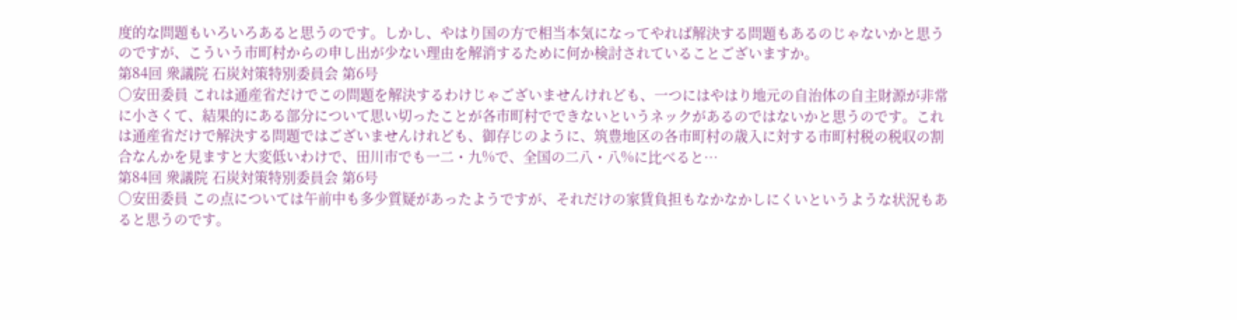度的な問題もいろいろあると思うのです。しかし、やはり国の方で相当本気になってやれば解決する問題もあるのじゃないかと思うのですが、こういう市町村からの申し出が少ない理由を解消するために何か検討されていることございますか。
第84回 衆議院 石炭対策特別委員会 第6号
○安田委員 これは通産省だけでこの問題を解決するわけじゃございませんけれども、一つにはやはり地元の自治体の自主財源が非常に小さくて、結果的にある部分について思い切ったことが各市町村でできないというネックがあるのではないかと思うのです。これは通産省だけで解決する問題ではございませんけれども、御存じのように、筑豊地区の各市町村の歳入に対する市町村税の税収の割合なんかを見ますと大変低いわけで、田川市でも一二・九%で、全国の二八・八%に比べると…
第84回 衆議院 石炭対策特別委員会 第6号
○安田委員 この点については午前中も多少質疑があったようですが、それだけの家賃負担もなかなかしにくいというような状況もあると思うのです。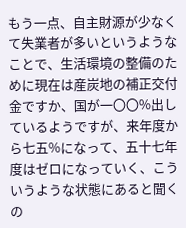もう一点、自主財源が少なくて失業者が多いというようなことで、生活環境の整備のために現在は産炭地の補正交付金ですか、国が一〇〇%出しているようですが、来年度から七五%になって、五十七年度はゼロになっていく、こういうような状態にあると聞くの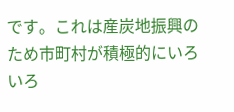です。これは産炭地振興のため市町村が積極的にいろいろ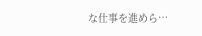な仕事を進めら…